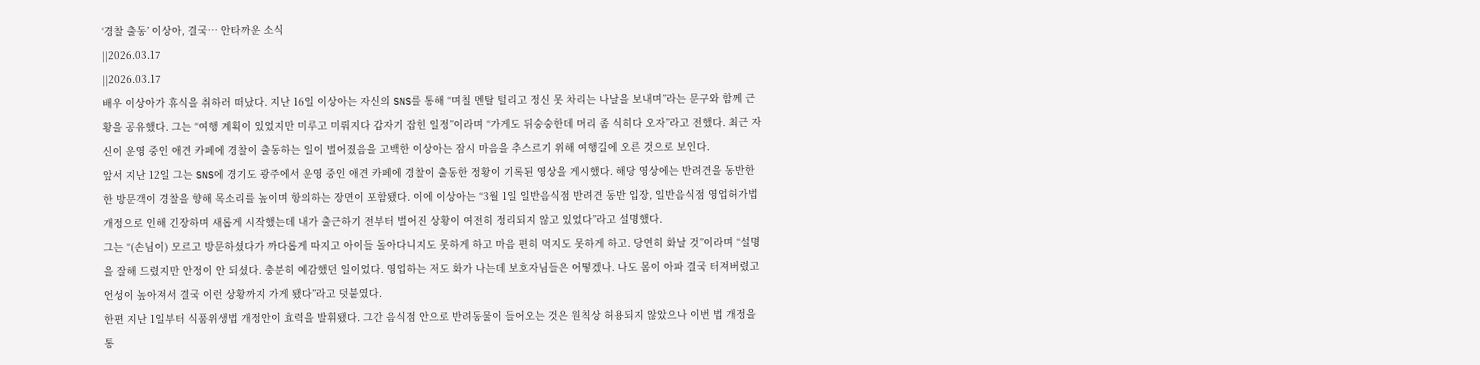‘경찰 출동’ 이상아, 결국… 안타까운 소식
||2026.03.17
||2026.03.17
배우 이상아가 휴식을 취하러 떠났다. 지난 16일 이상아는 자신의 SNS를 통해 “며칠 멘탈 털리고 정신 못 차리는 나날을 보내며”라는 문구와 함께 근황을 공유했다. 그는 “여행 계획이 있었지만 미루고 미뤄지다 갑자기 잡힌 일정”이라며 “가게도 뒤숭숭한데 머리 좀 식히다 오자”라고 전했다. 최근 자신이 운영 중인 애견 카페에 경찰이 출동하는 일이 벌어졌음을 고백한 이상아는 잠시 마음을 추스르기 위해 여행길에 오른 것으로 보인다.
앞서 지난 12일 그는 SNS에 경기도 광주에서 운영 중인 애견 카페에 경찰이 출동한 정황이 기록된 영상을 게시했다. 해당 영상에는 반려견을 동반한 한 방문객이 경찰을 향해 목소리를 높이며 항의하는 장면이 포함됐다. 이에 이상아는 “3월 1일 일반음식점 반려견 동반 입장, 일반음식점 영업허가법 개정으로 인해 긴장하며 새롭게 시작했는데 내가 출근하기 전부터 벌어진 상황이 여전히 정리되지 않고 있었다”라고 설명했다.
그는 “(손님이) 모르고 방문하셨다가 까다롭게 따지고 아이들 돌아다니지도 못하게 하고 마음 편히 먹지도 못하게 하고. 당연히 화날 것”이라며 “설명을 잘해 드렸지만 안정이 안 되셨다. 충분히 예감했던 일이었다. 영업하는 저도 화가 나는데 보호자님들은 어떻겠나. 나도 몸이 아파 결국 터져버렸고 언성이 높아져서 결국 이런 상황까지 가게 됐다”라고 덧붙였다.
한편 지난 1일부터 식품위생법 개정안이 효력을 발휘됐다. 그간 음식점 안으로 반려동물이 들어오는 것은 원칙상 허용되지 않았으나 이번 법 개정을 통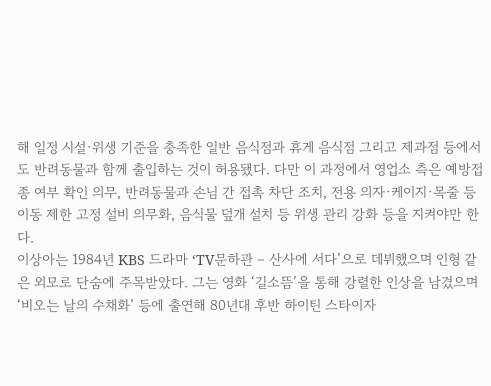해 일정 시설·위생 기준을 충족한 일반 음식점과 휴게 음식점 그리고 제과점 등에서도 반려동물과 함께 출입하는 것이 허용됐다. 다만 이 과정에서 영업소 측은 예방접종 여부 확인 의무, 반려동물과 손님 간 접촉 차단 조치, 전용 의자·케이지·목줄 등 이동 제한 고정 설비 의무화, 음식물 덮개 설치 등 위생 관리 강화 등을 지켜야만 한다.
이상아는 1984년 KBS 드라마 ‘TV문하관 – 산사에 서다’으로 데뷔했으며 인형 같은 외모로 단숨에 주목받았다. 그는 영화 ‘길소뜸’을 통해 강렬한 인상을 남겼으며 ‘비오는 날의 수채화’ 등에 출연해 80년대 후반 하이틴 스타이자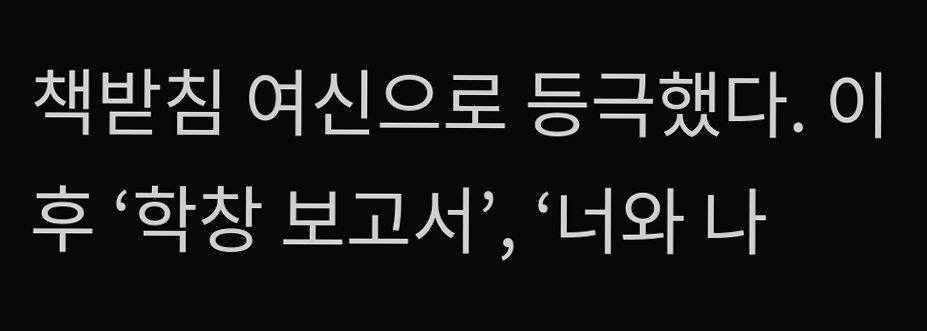책받침 여신으로 등극했다. 이후 ‘학창 보고서’, ‘너와 나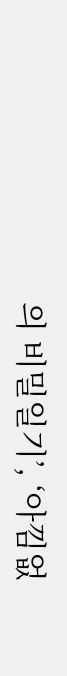의 비밀일기’, ‘아낌없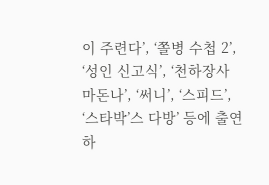이 주련다’, ‘쫄병 수첩 2’, ‘성인 신고식’, ‘천하장사 마돈나’, ‘써니’, ‘스피드’, ‘스타박’스 다방’ 등에 출연하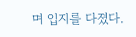며 입지를 다졌다.